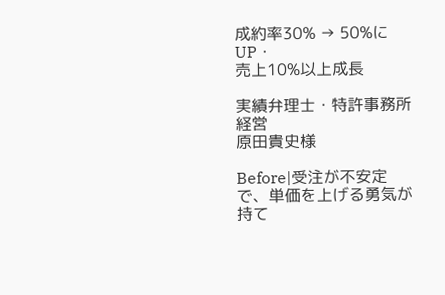成約率30% → 50%にUP・
売上10%以上成長

実績弁理士・特許事務所経営
原田貴史様

Before|受注が不安定で、単価を上げる勇気が持て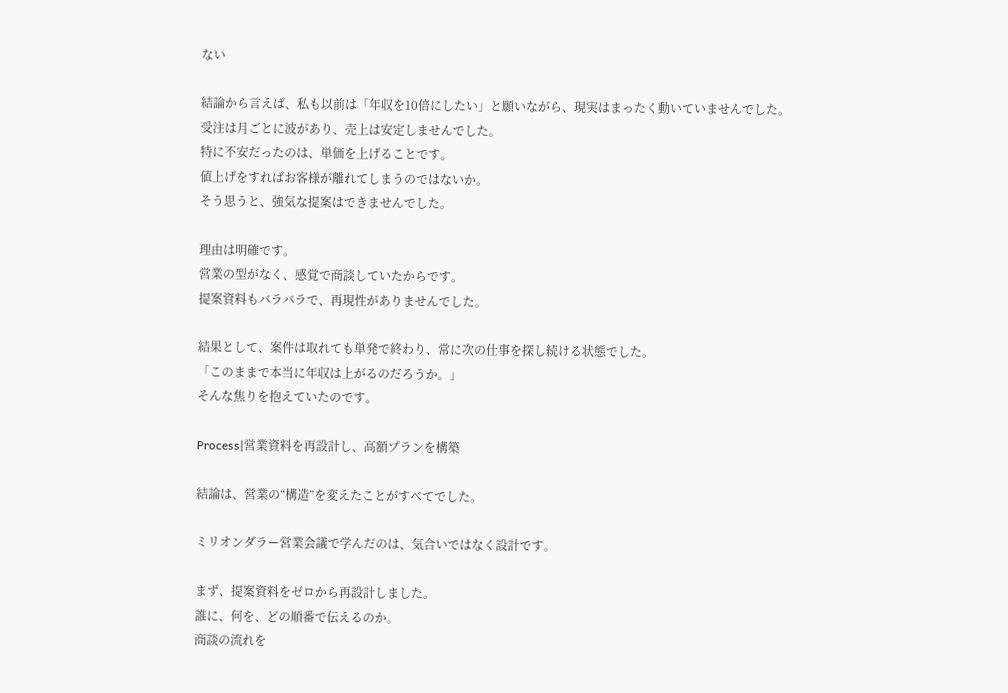ない

結論から言えば、私も以前は「年収を10倍にしたい」と願いながら、現実はまったく動いていませんでした。
受注は月ごとに波があり、売上は安定しませんでした。
特に不安だったのは、単価を上げることです。
値上げをすればお客様が離れてしまうのではないか。
そう思うと、強気な提案はできませんでした。

理由は明確です。
営業の型がなく、感覚で商談していたからです。
提案資料もバラバラで、再現性がありませんでした。

結果として、案件は取れても単発で終わり、常に次の仕事を探し続ける状態でした。
「このままで本当に年収は上がるのだろうか。」
そんな焦りを抱えていたのです。

Process|営業資料を再設計し、高額プランを構築

結論は、営業の“構造”を変えたことがすべてでした。

ミリオンダラー営業会議で学んだのは、気合いではなく設計です。

まず、提案資料をゼロから再設計しました。
誰に、何を、どの順番で伝えるのか。
商談の流れを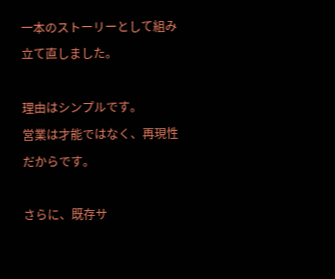一本のストーリーとして組み立て直しました。

理由はシンプルです。
営業は才能ではなく、再現性だからです。

さらに、既存サ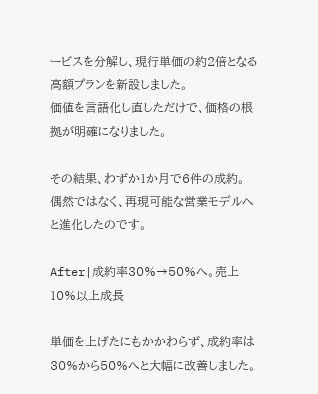ービスを分解し、現行単価の約2倍となる高額プランを新設しました。
価値を言語化し直しただけで、価格の根拠が明確になりました。

その結果、わずか1か月で6件の成約。
偶然ではなく、再現可能な営業モデルへと進化したのです。

After|成約率30%→50%へ。売上10%以上成長

単価を上げたにもかかわらず、成約率は30%から50%へと大幅に改善しました。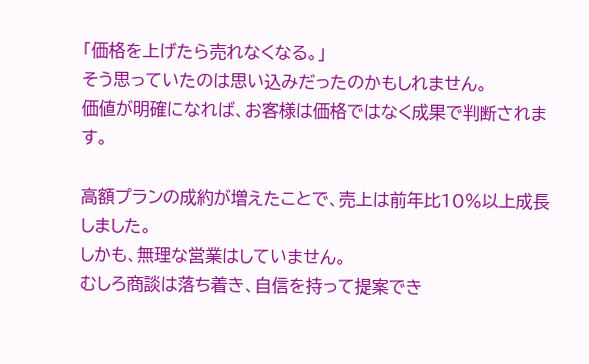「価格を上げたら売れなくなる。」
そう思っていたのは思い込みだったのかもしれません。
価値が明確になれば、お客様は価格ではなく成果で判断されます。

高額プランの成約が増えたことで、売上は前年比10%以上成長しました。
しかも、無理な営業はしていません。
むしろ商談は落ち着き、自信を持って提案でき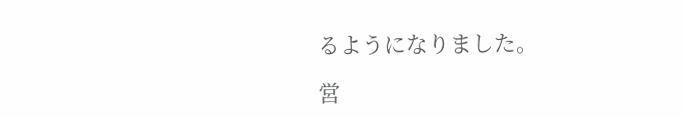るようになりました。

営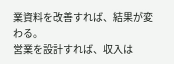業資料を改善すれば、結果が変わる。
営業を設計すれば、収入は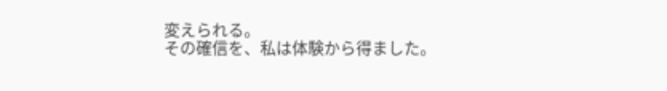変えられる。
その確信を、私は体験から得ました。